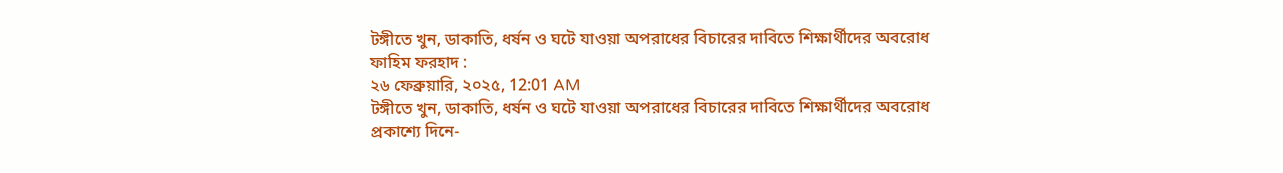টঙ্গীতে খুন, ডাকাতি, ধর্ষন ও ঘটে যাওয়া অপরাধের বিচারের দাবিতে শিক্ষার্থীদের অবরোধ
ফাহিম ফরহাদ :
২৬ ফেব্রুয়ারি, ২০২৫, 12:01 AM
টঙ্গীতে খুন, ডাকাতি, ধর্ষন ও ঘটে যাওয়া অপরাধের বিচারের দাবিতে শিক্ষার্থীদের অবরোধ
প্রকাশ্যে দিনে-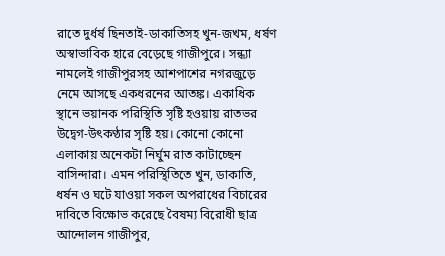রাতে দুর্ধর্ষ ছিনতাই-ডাকাতিসহ খুন-জখম, ধর্ষণ অস্বাভাবিক হারে বেড়েছে গাজীপুরে। সন্ধ্যা নামলেই গাজীপুরসহ আশপাশের নগরজুড়ে নেমে আসছে একধরনের আতঙ্ক। একাধিক স্থানে ভয়ানক পরিস্থিতি সৃষ্টি হওয়ায় রাতভর উদ্বেগ-উৎকণ্ঠার সৃষ্টি হয়। কোনো কোনো এলাকায় অনেকটা নির্ঘুম রাত কাটাচ্ছেন বাসিন্দারা। এমন পরিস্থিতিতে খুন, ডাকাতি, ধর্ষন ও ঘটে যাওয়া সকল অপরাধের বিচারের দাবিতে বিক্ষোভ করেছে বৈষম্য বিরোধী ছাত্র আন্দোলন গাজীপুর,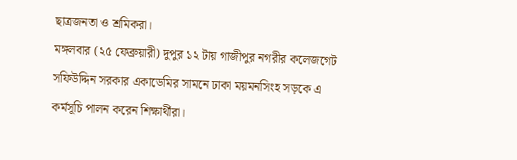ছাত্রজনতা ও শ্রমিকরা।
মঙ্গলবার (২৫ ফেব্রুয়ারী) দুপুর ১২ টায় গাজীপুর নগরীর কলেজগেট সফিউদ্দিন সরকার একাডেমির সামনে ঢাকা ময়মনসিংহ সড়কে এ কর্মসূচি পালন করেন শিক্ষার্থীরা।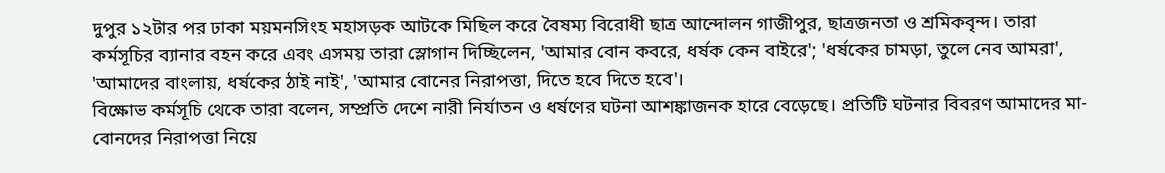দুপুর ১২টার পর ঢাকা ময়মনসিংহ মহাসড়ক আটকে মিছিল করে বৈষম্য বিরোধী ছাত্র আন্দোলন গাজীপুর, ছাত্রজনতা ও শ্রমিকবৃন্দ। তারা কর্মসূচির ব্যানার বহন করে এবং এসময় তারা স্লোগান দিচ্ছিলেন, 'আমার বোন কবরে, ধর্ষক কেন বাইরে'; 'ধর্ষকের চামড়া, তুলে নেব আমরা', 'আমাদের বাংলায়, ধর্ষকের ঠাই নাই', 'আমার বোনের নিরাপত্তা, দিতে হবে দিতে হবে'।
বিক্ষোভ কর্মসূচি থেকে তারা বলেন, সম্প্রতি দেশে নারী নির্যাতন ও ধর্ষণের ঘটনা আশঙ্কাজনক হারে বেড়েছে। প্রতিটি ঘটনার বিবরণ আমাদের মা-বোনদের নিরাপত্তা নিয়ে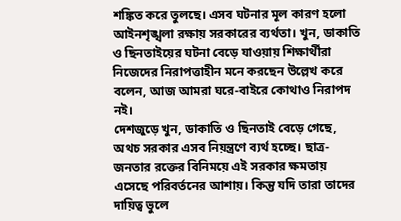শঙ্কিত করে তুলছে। এসব ঘটনার মূল কারণ হলো আইনশৃঙ্খলা রক্ষায় সরকারের ব্যর্থতা। খুন, ডাকাতি ও ছিনতাইয়ের ঘটনা বেড়ে যাওয়ায় শিক্ষার্থীরা নিজেদের নিরাপত্তাহীন মনে করছেন উল্লেখ করে বলেন, আজ আমরা ঘরে-বাইরে কোথাও নিরাপদ নই।
দেশজুড়ে খুন, ডাকাতি ও ছিনতাই বেড়ে গেছে, অথচ সরকার এসব নিয়ন্ত্রণে ব্যর্থ হচ্ছে। ছাত্র-জনতার রক্তের বিনিময়ে এই সরকার ক্ষমতায় এসেছে পরিবর্তনের আশায়। কিন্তু যদি তারা তাদের দায়িত্ব ভুলে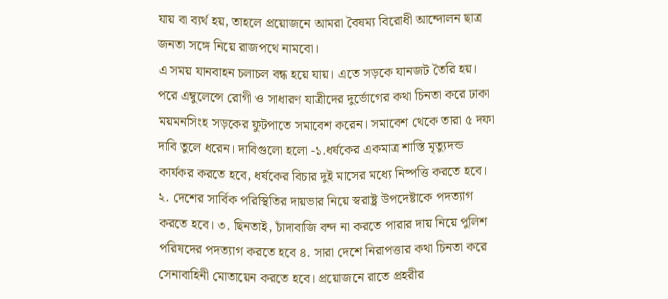যায় বা ব্যর্থ হয়, তাহলে প্রয়োজনে আমরা বৈষম্য বিরোধী আন্দোলন ছাত্র জনতা সঙ্গে নিয়ে রাজপথে নামবো।
এ সময় যানবাহন চলাচল বন্ধ হয়ে যায়। এতে সড়কে যানজট তৈরি হয়। পরে এম্বুলেন্সে রোগী ও সাধারণ যাত্রীদের দুর্ভোগের কথা চিনতা করে ঢাকা ময়মনসিংহ সড়কের ফুটপাতে সমাবেশ করেন। সমাবেশ থেকে তারা ৫ দফা দাবি তুলে ধরেন। দাবিগুলো হলো -১.ধর্ষকের একমাত্র শাস্তি মৃত্যুদন্ড কার্যকর করতে হবে, ধর্ষকের বিচার দুই মাসের মধ্যে নিষ্পত্তি করতে হবে। ২. দেশের সার্বিক পরিস্থিতির দায়ভার নিয়ে স্বরাষ্ট্র উপদেষ্টাকে পদত্যাগ করতে হবে। ৩. ছিনতাই, চাঁদাবাজি বন্দ না করতে পারার দায় নিয়ে পুলিশ পরিষদের পদত্যাগ করতে হবে ৪. সারা দেশে নিরাপত্তার কথা চিনতা করে সেনাবাহিনী মোতায়েন করতে হবে। প্রয়োজনে রাতে প্রহরীর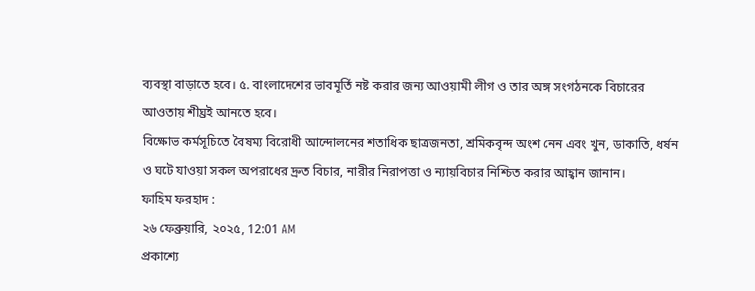ব্যবস্থা বাড়াতে হবে। ৫. বাংলাদেশের ভাবমূর্তি নষ্ট করার জন্য আওয়ামী লীগ ও তার অঙ্গ সংগঠনকে বিচারের আওতায় শীঘ্রই আনতে হবে।
বিক্ষোভ কর্মসূচিতে বৈষম্য বিরোধী আন্দোলনের শতাধিক ছাত্রজনতা, শ্রমিকবৃন্দ অংশ নেন এবং খুন, ডাকাতি, ধর্ষন ও ঘটে যাওয়া সকল অপরাধের দ্রুত বিচার, নারীর নিরাপত্তা ও ন্যায়বিচার নিশ্চিত করার আহ্বান জানান।
ফাহিম ফরহাদ :
২৬ ফেব্রুয়ারি, ২০২৫, 12:01 AM
প্রকাশ্যে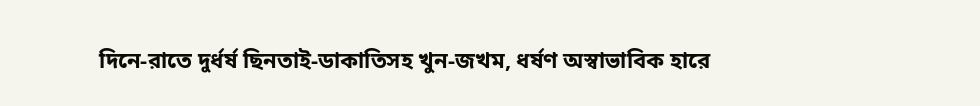দিনে-রাতে দুর্ধর্ষ ছিনতাই-ডাকাতিসহ খুন-জখম, ধর্ষণ অস্বাভাবিক হারে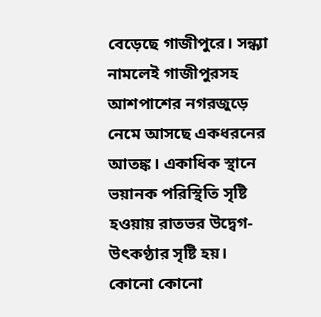বেড়েছে গাজীপুরে। সন্ধ্যা নামলেই গাজীপুরসহ আশপাশের নগরজুড়ে নেমে আসছে একধরনের আতঙ্ক। একাধিক স্থানে ভয়ানক পরিস্থিতি সৃষ্টি হওয়ায় রাতভর উদ্বেগ-উৎকণ্ঠার সৃষ্টি হয়। কোনো কোনো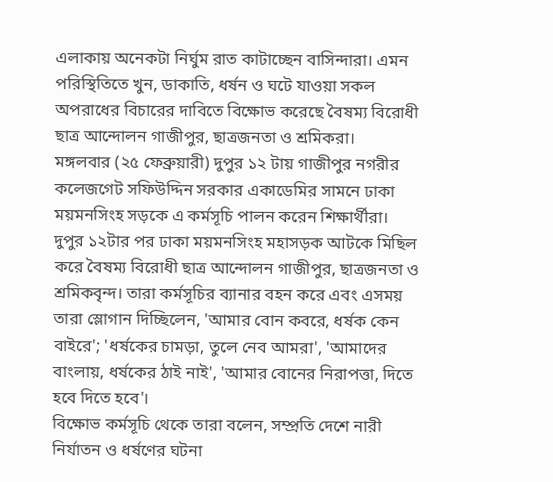এলাকায় অনেকটা নির্ঘুম রাত কাটাচ্ছেন বাসিন্দারা। এমন পরিস্থিতিতে খুন, ডাকাতি, ধর্ষন ও ঘটে যাওয়া সকল অপরাধের বিচারের দাবিতে বিক্ষোভ করেছে বৈষম্য বিরোধী ছাত্র আন্দোলন গাজীপুর, ছাত্রজনতা ও শ্রমিকরা।
মঙ্গলবার (২৫ ফেব্রুয়ারী) দুপুর ১২ টায় গাজীপুর নগরীর কলেজগেট সফিউদ্দিন সরকার একাডেমির সামনে ঢাকা ময়মনসিংহ সড়কে এ কর্মসূচি পালন করেন শিক্ষার্থীরা।
দুপুর ১২টার পর ঢাকা ময়মনসিংহ মহাসড়ক আটকে মিছিল করে বৈষম্য বিরোধী ছাত্র আন্দোলন গাজীপুর, ছাত্রজনতা ও শ্রমিকবৃন্দ। তারা কর্মসূচির ব্যানার বহন করে এবং এসময় তারা স্লোগান দিচ্ছিলেন, 'আমার বোন কবরে, ধর্ষক কেন বাইরে'; 'ধর্ষকের চামড়া, তুলে নেব আমরা', 'আমাদের বাংলায়, ধর্ষকের ঠাই নাই', 'আমার বোনের নিরাপত্তা, দিতে হবে দিতে হবে'।
বিক্ষোভ কর্মসূচি থেকে তারা বলেন, সম্প্রতি দেশে নারী নির্যাতন ও ধর্ষণের ঘটনা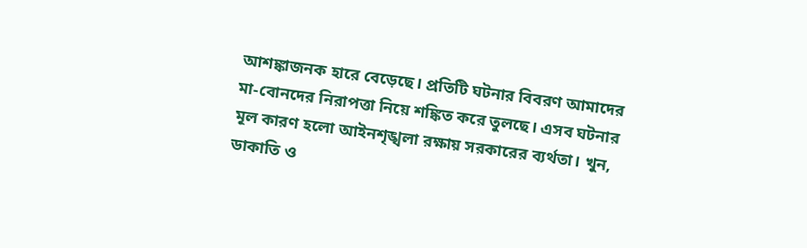আশঙ্কাজনক হারে বেড়েছে। প্রতিটি ঘটনার বিবরণ আমাদের মা-বোনদের নিরাপত্তা নিয়ে শঙ্কিত করে তুলছে। এসব ঘটনার মূল কারণ হলো আইনশৃঙ্খলা রক্ষায় সরকারের ব্যর্থতা। খুন, ডাকাতি ও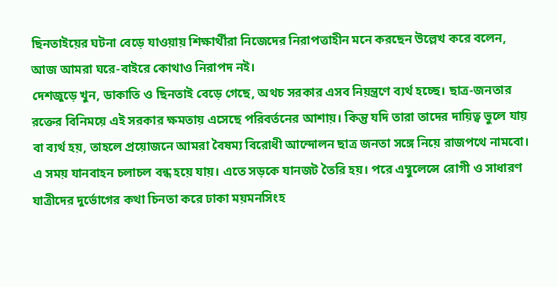ছিনতাইয়ের ঘটনা বেড়ে যাওয়ায় শিক্ষার্থীরা নিজেদের নিরাপত্তাহীন মনে করছেন উল্লেখ করে বলেন, আজ আমরা ঘরে-বাইরে কোথাও নিরাপদ নই।
দেশজুড়ে খুন, ডাকাতি ও ছিনতাই বেড়ে গেছে, অথচ সরকার এসব নিয়ন্ত্রণে ব্যর্থ হচ্ছে। ছাত্র-জনতার রক্তের বিনিময়ে এই সরকার ক্ষমতায় এসেছে পরিবর্তনের আশায়। কিন্তু যদি তারা তাদের দায়িত্ব ভুলে যায় বা ব্যর্থ হয়, তাহলে প্রয়োজনে আমরা বৈষম্য বিরোধী আন্দোলন ছাত্র জনতা সঙ্গে নিয়ে রাজপথে নামবো।
এ সময় যানবাহন চলাচল বন্ধ হয়ে যায়। এতে সড়কে যানজট তৈরি হয়। পরে এম্বুলেন্সে রোগী ও সাধারণ যাত্রীদের দুর্ভোগের কথা চিনতা করে ঢাকা ময়মনসিংহ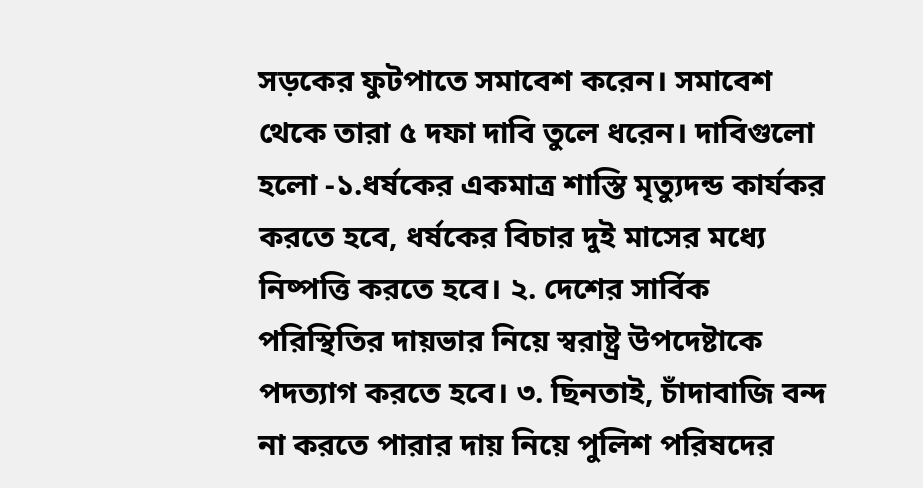সড়কের ফুটপাতে সমাবেশ করেন। সমাবেশ থেকে তারা ৫ দফা দাবি তুলে ধরেন। দাবিগুলো হলো -১.ধর্ষকের একমাত্র শাস্তি মৃত্যুদন্ড কার্যকর করতে হবে, ধর্ষকের বিচার দুই মাসের মধ্যে নিষ্পত্তি করতে হবে। ২. দেশের সার্বিক পরিস্থিতির দায়ভার নিয়ে স্বরাষ্ট্র উপদেষ্টাকে পদত্যাগ করতে হবে। ৩. ছিনতাই, চাঁদাবাজি বন্দ না করতে পারার দায় নিয়ে পুলিশ পরিষদের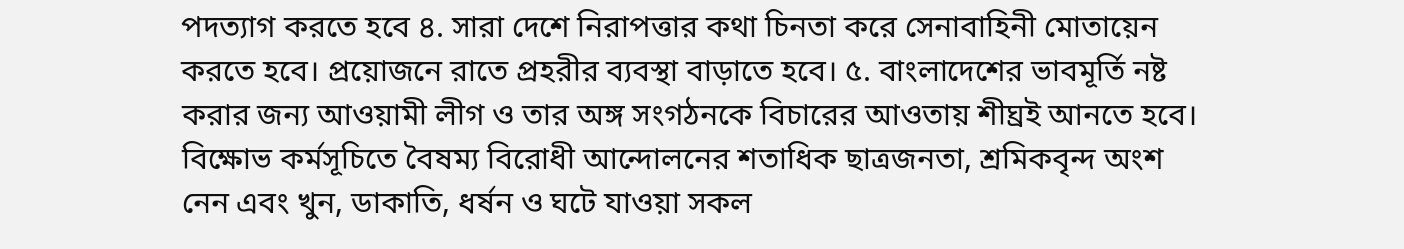পদত্যাগ করতে হবে ৪. সারা দেশে নিরাপত্তার কথা চিনতা করে সেনাবাহিনী মোতায়েন করতে হবে। প্রয়োজনে রাতে প্রহরীর ব্যবস্থা বাড়াতে হবে। ৫. বাংলাদেশের ভাবমূর্তি নষ্ট করার জন্য আওয়ামী লীগ ও তার অঙ্গ সংগঠনকে বিচারের আওতায় শীঘ্রই আনতে হবে।
বিক্ষোভ কর্মসূচিতে বৈষম্য বিরোধী আন্দোলনের শতাধিক ছাত্রজনতা, শ্রমিকবৃন্দ অংশ নেন এবং খুন, ডাকাতি, ধর্ষন ও ঘটে যাওয়া সকল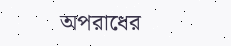অপরাধের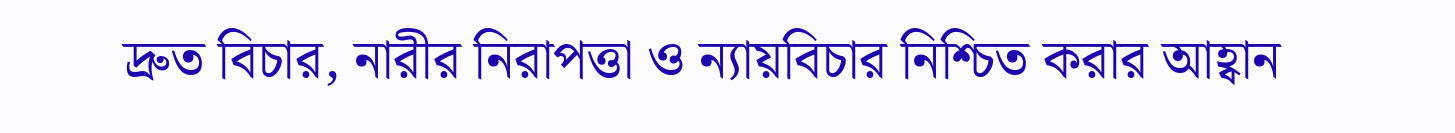দ্রুত বিচার, নারীর নিরাপত্তা ও ন্যায়বিচার নিশ্চিত করার আহ্বান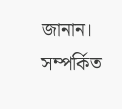জানান।
সম্পর্কিত